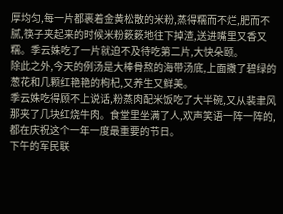厚均匀,每一片都裹着金黄松散的米粉,蒸得糯而不烂,肥而不腻,筷子夹起来的时候米粉簌簌地往下掉渣,送进嘴里又香又糯。季云姝吃了一片就迫不及待吃第二片,大快朵颐。
除此之外,今天的例汤是大棒骨熬的海带汤底,上面撒了碧绿的葱花和几颗红艳艳的枸杞,又养生又鲜美。
季云姝吃得顾不上说话,粉蒸肉配米饭吃了大半碗,又从裴聿风那夹了几块红烧牛肉。食堂里坐满了人,欢声笑语一阵一阵的,都在庆祝这个一年一度最重要的节日。
下午的军民联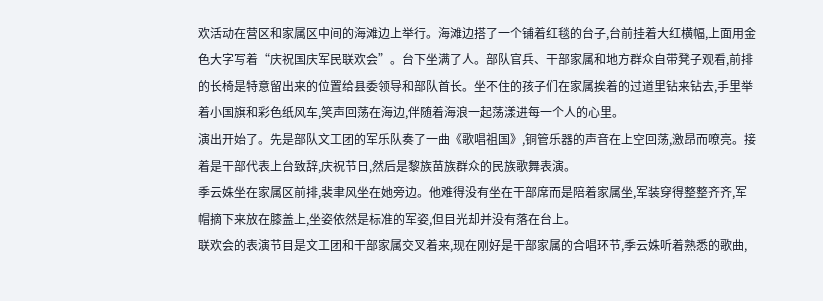欢活动在营区和家属区中间的海滩边上举行。海滩边搭了一个铺着红毯的台子,台前挂着大红横幅,上面用金色大字写着“庆祝国庆军民联欢会”。台下坐满了人。部队官兵、干部家属和地方群众自带凳子观看,前排的长椅是特意留出来的位置给县委领导和部队首长。坐不住的孩子们在家属挨着的过道里钻来钻去,手里举着小国旗和彩色纸风车,笑声回荡在海边,伴随着海浪一起荡漾进每一个人的心里。
演出开始了。先是部队文工团的军乐队奏了一曲《歌唱祖国》,铜管乐器的声音在上空回荡,激昂而嘹亮。接着是干部代表上台致辞,庆祝节日,然后是黎族苗族群众的民族歌舞表演。
季云姝坐在家属区前排,裴聿风坐在她旁边。他难得没有坐在干部席而是陪着家属坐,军装穿得整整齐齐,军帽摘下来放在膝盖上,坐姿依然是标准的军姿,但目光却并没有落在台上。
联欢会的表演节目是文工团和干部家属交叉着来,现在刚好是干部家属的合唱环节,季云姝听着熟悉的歌曲,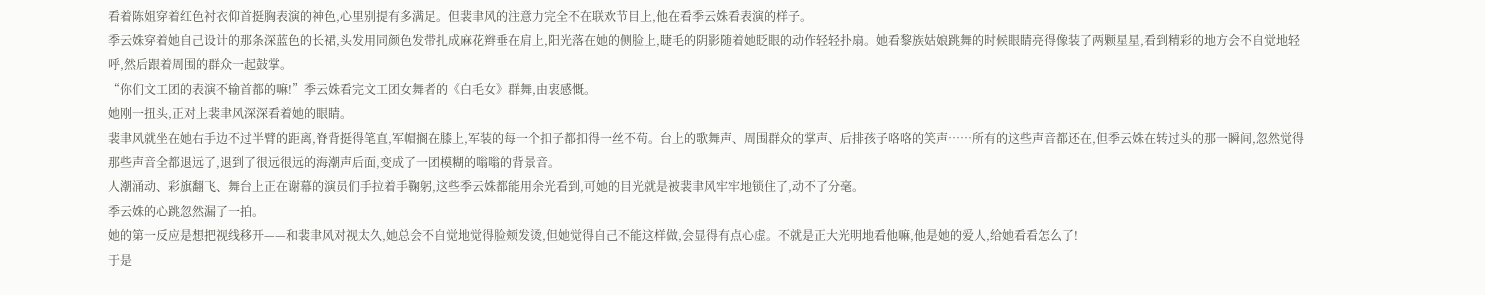看着陈姐穿着红色衬衣仰首挺胸表演的神色,心里别提有多满足。但裴聿风的注意力完全不在联欢节目上,他在看季云姝看表演的样子。
季云姝穿着她自己设计的那条深蓝色的长裙,头发用同颜色发带扎成麻花辫垂在肩上,阳光落在她的侧脸上,睫毛的阴影随着她眨眼的动作轻轻扑扇。她看黎族姑娘跳舞的时候眼睛亮得像装了两颗星星,看到精彩的地方会不自觉地轻呼,然后跟着周围的群众一起鼓掌。
“你们文工团的表演不输首都的嘛!”季云姝看完文工团女舞者的《白毛女》群舞,由衷感慨。
她刚一扭头,正对上裴聿风深深看着她的眼睛。
裴聿风就坐在她右手边不过半臂的距离,脊背挺得笔直,军帽搁在膝上,军装的每一个扣子都扣得一丝不苟。台上的歌舞声、周围群众的掌声、后排孩子咯咯的笑声……所有的这些声音都还在,但季云姝在转过头的那一瞬间,忽然觉得那些声音全都退远了,退到了很远很远的海潮声后面,变成了一团模糊的嗡嗡的背景音。
人潮涌动、彩旗翻飞、舞台上正在谢幕的演员们手拉着手鞠躬,这些季云姝都能用余光看到,可她的目光就是被裴聿风牢牢地锁住了,动不了分毫。
季云姝的心跳忽然漏了一拍。
她的第一反应是想把视线移开——和裴聿风对视太久,她总会不自觉地觉得脸颊发烫,但她觉得自己不能这样做,会显得有点心虚。不就是正大光明地看他嘛,他是她的爱人,给她看看怎么了!
于是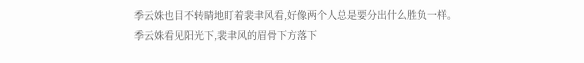季云姝也目不转睛地盯着裴聿风看,好像两个人总是要分出什么胜负一样。
季云姝看见阳光下,裴聿风的眉骨下方落下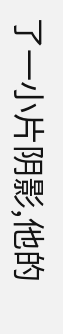了一小片阴影,他的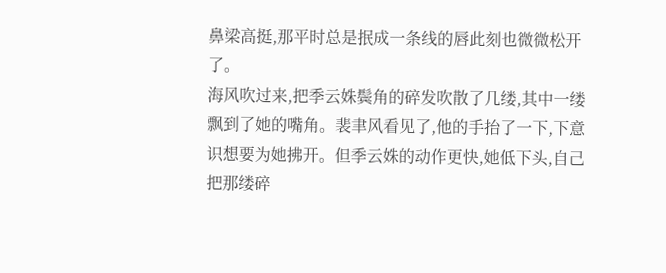鼻梁高挺,那平时总是抿成一条线的唇此刻也微微松开了。
海风吹过来,把季云姝鬓角的碎发吹散了几缕,其中一缕飘到了她的嘴角。裴聿风看见了,他的手抬了一下,下意识想要为她拂开。但季云姝的动作更快,她低下头,自己把那缕碎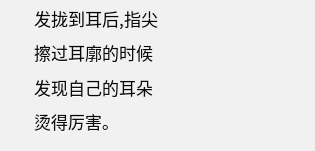发拢到耳后,指尖擦过耳廓的时候发现自己的耳朵烫得厉害。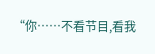“你……不看节目,看我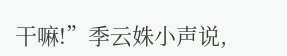干嘛!”季云姝小声说,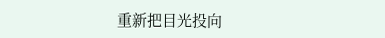重新把目光投向